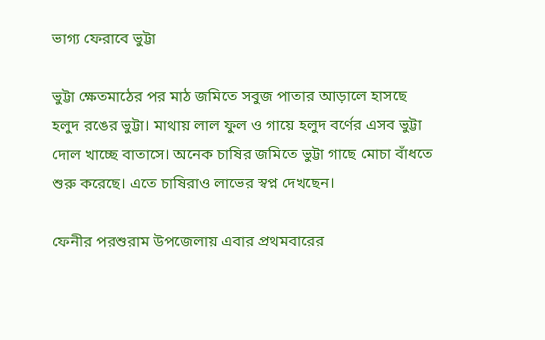ভাগ্য ফেরাবে ভুট্টা

ভুট্টা ক্ষেতমাঠের পর মাঠ জমিতে সবুজ পাতার আড়ালে হাসছে হলুদ রঙের ভুট্টা। মাথায় লাল ফুল ও গায়ে হলুদ বর্ণের এসব ভুট্টা দোল খাচ্ছে বাতাসে। অনেক চাষির জমিতে ভুট্টা গাছে মোচা বাঁধতে শুরু করেছে। এতে চাষিরাও লাভের স্বপ্ন দেখছেন।

ফেনীর পরশুরাম উপজেলায় এবার প্রথমবারের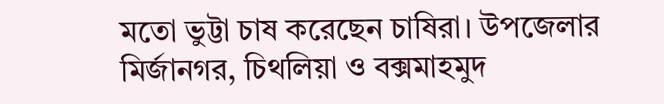মতো ভুট্টা চাষ করেছেন চাষিরা। উপজেলার মির্জানগর, চিথলিয়া ও বক্সমাহমুদ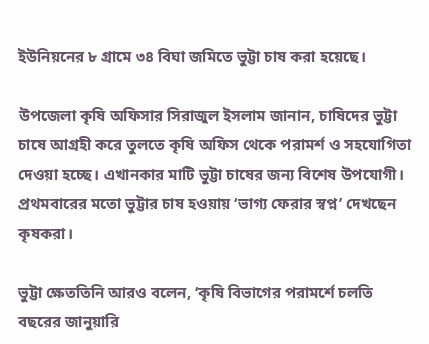ইউনিয়নের ৮ গ্রামে ৩৪ বিঘা জমিতে ভুট্টা চাষ করা হয়েছে।

উপজেলা কৃষি অফিসার সিরাজুল ইসলাম জানান, চাষিদের ভুট্টা চাষে আগ্রহী করে তুলতে কৃষি অফিস থেকে পরামর্শ ও সহযোগিতা দেওয়া হচ্ছে। এখানকার মাটি ভুট্টা চাষের জন্য বিশেষ উপযোগী। প্রথমবারের মতো ভুট্টার চাষ হওয়ায় ‘ভাগ্য ফেরার স্বপ্ন’ দেখছেন কৃষকরা।

ভুট্টা ক্ষেততিনি আরও বলেন, ‘কৃষি বিভাগের পরামর্শে চলতি বছরের জানুয়ারি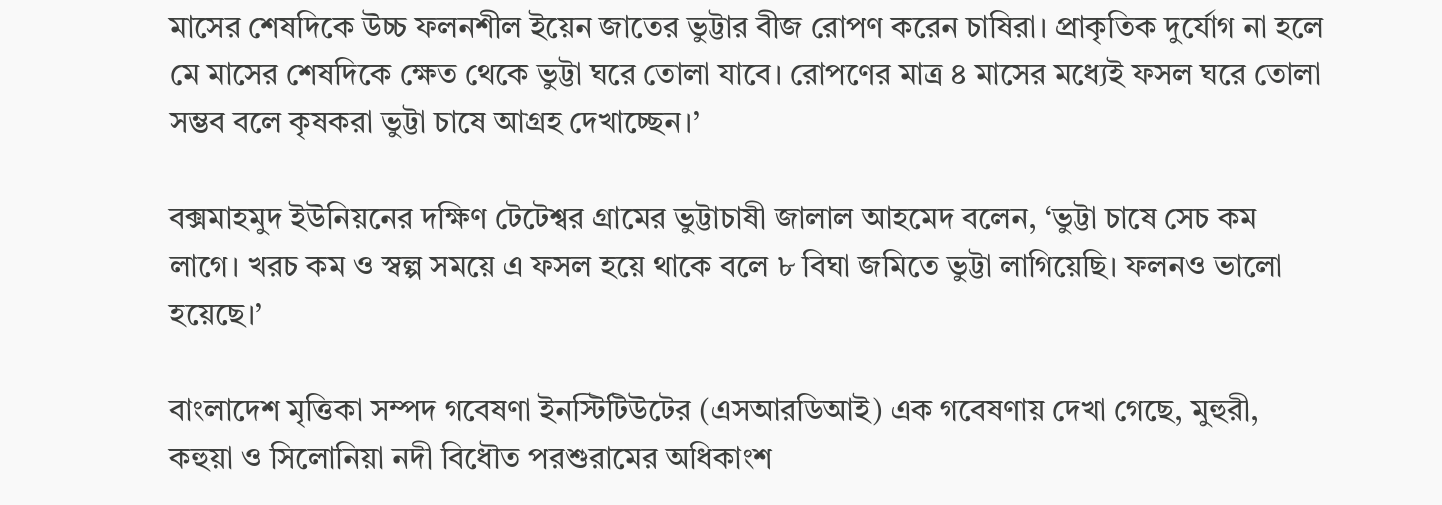মাসের শেষদিকে উচ্চ ফলনশীল ইয়েন জাতের ভুট্টার বীজ রোপণ করেন চাষিরা। প্রাকৃতিক দুর্যোগ না হলে মে মাসের শেষদিকে ক্ষেত থেকে ভুট্টা ঘরে তোলা যাবে। রোপণের মাত্র ৪ মাসের মধ্যেই ফসল ঘরে তোলা সম্ভব বলে কৃষকরা ভুট্টা চাষে আগ্রহ দেখাচ্ছেন।’

বক্সমাহমুদ ইউনিয়নের দক্ষিণ টেটেশ্বর গ্রামের ভুট্টাচাষী জালাল আহমেদ বলেন, ‘ভুট্টা চাষে সেচ কম লাগে। খরচ কম ও স্বল্প সময়ে এ ফসল হয়ে থাকে বলে ৮ বিঘা জমিতে ভুট্টা লাগিয়েছি। ফলনও ভালো হয়েছে।’

বাংলাদেশ মৃত্তিকা সম্পদ গবেষণা ইনস্টিটিউটের (এসআরডিআই) এক গবেষণায় দেখা গেছে, মুহুরী, কহুয়া ও সিলোনিয়া নদী বিধৌত পরশুরামের অধিকাংশ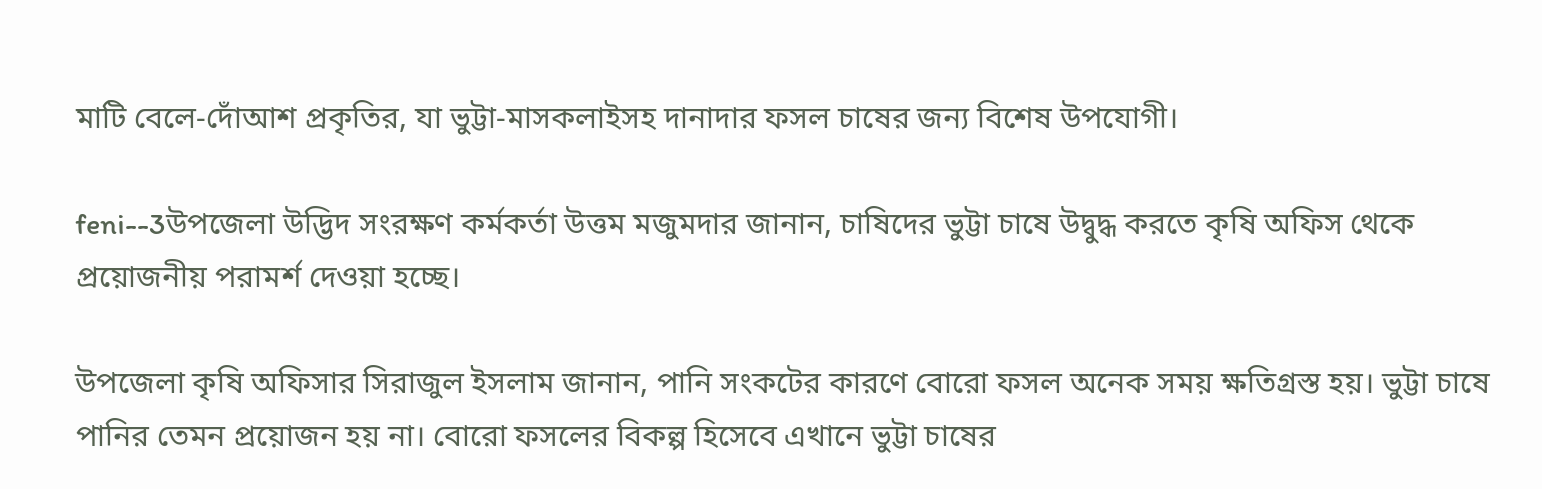মাটি বেলে-দোঁআশ প্রকৃতির, যা ভুট্টা-মাসকলাইসহ দানাদার ফসল চাষের জন্য বিশেষ উপযোগী।

feni--3উপজেলা উদ্ভিদ সংরক্ষণ কর্মকর্তা উত্তম মজুমদার জানান, চাষিদের ভুট্টা চাষে উদ্বুদ্ধ করতে কৃষি অফিস থেকে প্রয়োজনীয় পরামর্শ দেওয়া হচ্ছে।

উপজেলা কৃষি অফিসার সিরাজুল ইসলাম জানান, পানি সংকটের কারণে বোরো ফসল অনেক সময় ক্ষতিগ্রস্ত হয়। ভুট্টা চাষে পানির তেমন প্রয়োজন হয় না। বোরো ফসলের বিকল্প হিসেবে এখানে ভুট্টা চাষের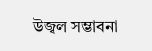উজ্বল সম্ভাবনা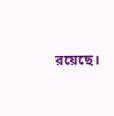রয়েছে।